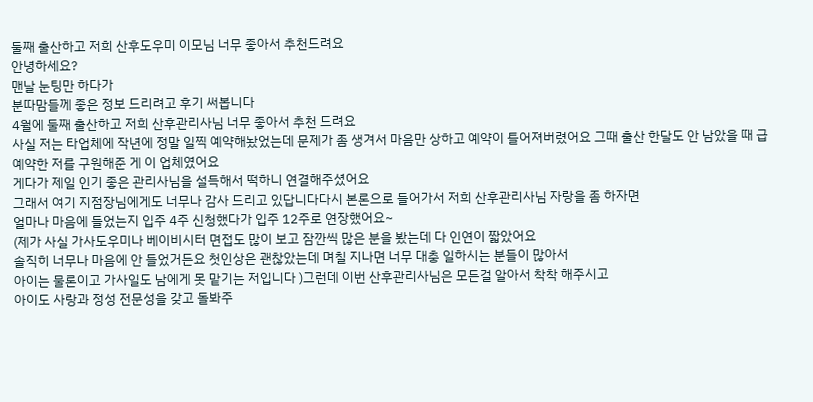둘째 출산하고 저희 산후도우미 이모님 너무 좋아서 추천드려요
안녕하세요?
맨날 눈팅만 하다가
분따맘들께 좋은 정보 드리려고 후기 써봅니다
4월에 둘째 출산하고 저희 산후관리사님 너무 좋아서 추천 드려요
사실 저는 타업체에 작년에 정말 일찍 예약해놨었는데 문제가 좀 생겨서 마음만 상하고 예약이 틀어져버렸어요 그때 출산 한달도 안 남았을 때 급 예약한 저를 구원해준 게 이 업체였어요
게다가 제일 인기 좋은 관리사님을 설득해서 떡하니 연결해주셨어요
그래서 여기 지점장님에게도 너무나 감사 드리고 있답니다다시 본론으로 들어가서 저희 산후관리사님 자랑을 좀 하자면
얼마나 마음에 들었는지 입주 4주 신청했다가 입주 12주로 연장했어요~
(제가 사실 가사도우미나 베이비시터 면접도 많이 보고 잠깐씩 많은 분을 봤는데 다 인연이 짧았어요
솔직히 너무나 마음에 안 들었거든요 첫인상은 괜찮았는데 며칠 지나면 너무 대충 일하시는 분들이 많아서
아이는 물론이고 가사일도 남에게 못 맡기는 저입니다 )그런데 이번 산후관리사님은 모든걸 알아서 착착 해주시고
아이도 사랑과 정성 전문성을 갖고 돌봐주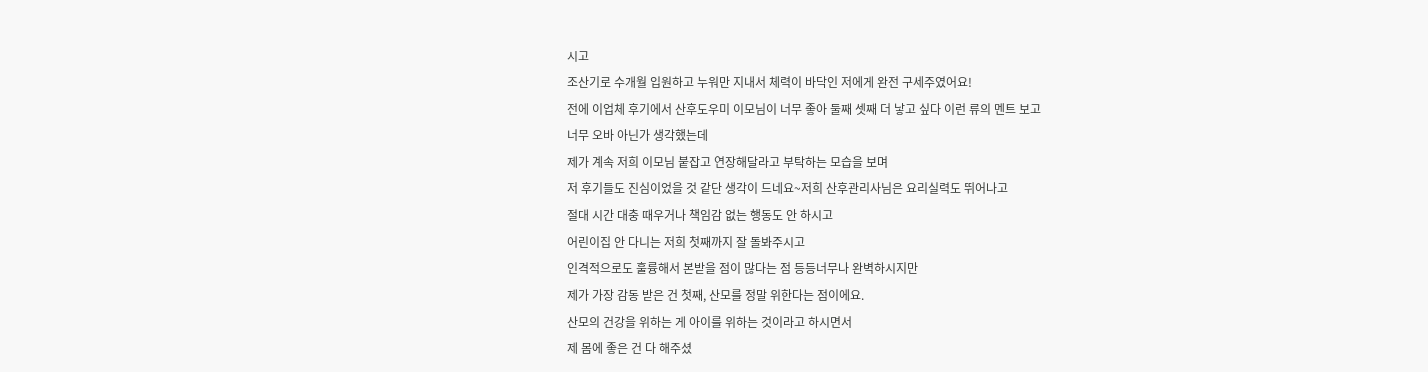시고
조산기로 수개월 입원하고 누워만 지내서 체력이 바닥인 저에게 완전 구세주였어요!
전에 이업체 후기에서 산후도우미 이모님이 너무 좋아 둘째 셋째 더 낳고 싶다 이런 류의 멘트 보고
너무 오바 아닌가 생각했는데
제가 계속 저희 이모님 붙잡고 연장해달라고 부탁하는 모습을 보며
저 후기들도 진심이었을 것 같단 생각이 드네요~저희 산후관리사님은 요리실력도 뛰어나고
절대 시간 대충 때우거나 책임감 없는 행동도 안 하시고
어린이집 안 다니는 저희 첫째까지 잘 돌봐주시고
인격적으로도 훌륭해서 본받을 점이 많다는 점 등등너무나 완벽하시지만
제가 가장 감동 받은 건 첫째, 산모를 정말 위한다는 점이에요.
산모의 건강을 위하는 게 아이를 위하는 것이라고 하시면서
제 몸에 좋은 건 다 해주셨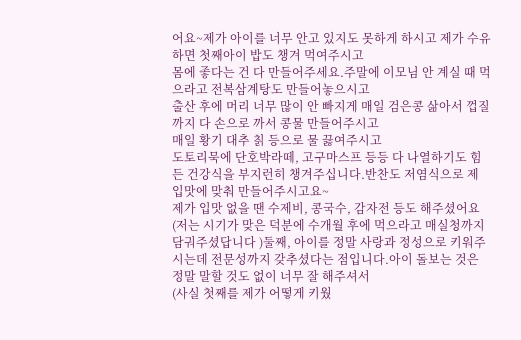어요~제가 아이를 너무 안고 있지도 못하게 하시고 제가 수유하면 첫째아이 밥도 챙겨 먹여주시고
몸에 좋다는 건 다 만들어주세요.주말에 이모님 안 계실 때 먹으라고 전복삼계탕도 만들어놓으시고
출산 후에 머리 너무 많이 안 빠지게 매일 검은콩 삶아서 껍질까지 다 손으로 까서 콩물 만들어주시고
매일 황기 대추 칡 등으로 물 끓여주시고
도토리묵에 단호박라떼, 고구마스프 등등 다 나열하기도 힘든 건강식을 부지런히 챙겨주십니다.반찬도 저염식으로 제 입맛에 맞춰 만들어주시고요~
제가 입맛 없을 땐 수제비, 콩국수, 감자전 등도 해주셨어요(저는 시기가 맞은 덕분에 수개월 후에 먹으라고 매실청까지 담궈주셨답니다 )둘째, 아이를 정말 사랑과 정성으로 키워주시는데 전문성까지 갖추셨다는 점입니다.아이 돌보는 것은 정말 말할 것도 없이 너무 잘 해주셔서
(사실 첫째를 제가 어떻게 키웠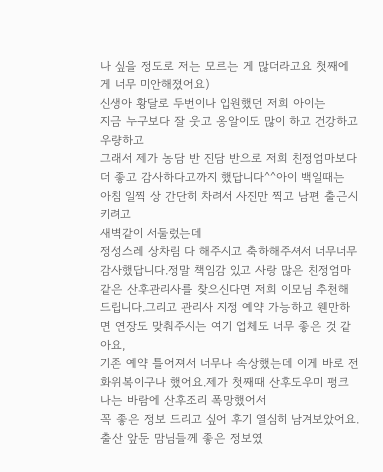나 싶을 정도로 저는 모르는 게 많더라고요 첫째에게 너무 미안해졌어요)
신생아 황달로 두번이나 입원했던 저희 아이는
지금 누구보다 잘 웃고 옹알이도 많이 하고 건강하고 우량하고
그래서 제가 농담 반 진담 반으로 저희 친정엄마보다 더 좋고 감사하다고까지 했답니다^^아이 백일때는 아침 일찍 상 간단히 차려서 사진만 찍고 남편 출근시키려고
새벽같이 서둘렀는데
정성스레 상차림 다 해주시고 축하해주셔서 너무너무 감사했답니다.정말 책임감 있고 사랑 많은 친정엄마 같은 산후관리사를 찾으신다면 저희 이모님 추천해드립니다.그리고 관리사 지정 예약 가능하고 웬만하면 연장도 맞춰주시는 여기 업체도 너무 좋은 것 같아요,
기존 예약 틀어져서 너무나 속상했는데 이게 바로 전화위복이구나 했어요.제가 첫째때 산후도우미 펑크나는 바람에 산후조리 폭망했어서
꼭 좋은 정보 드리고 싶어 후기 열심히 남겨보았어요.출산 앞둔 맘님들께 좋은 정보였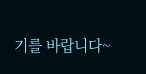기를 바랍니다~